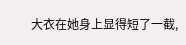大衣在她身上显得短了一截,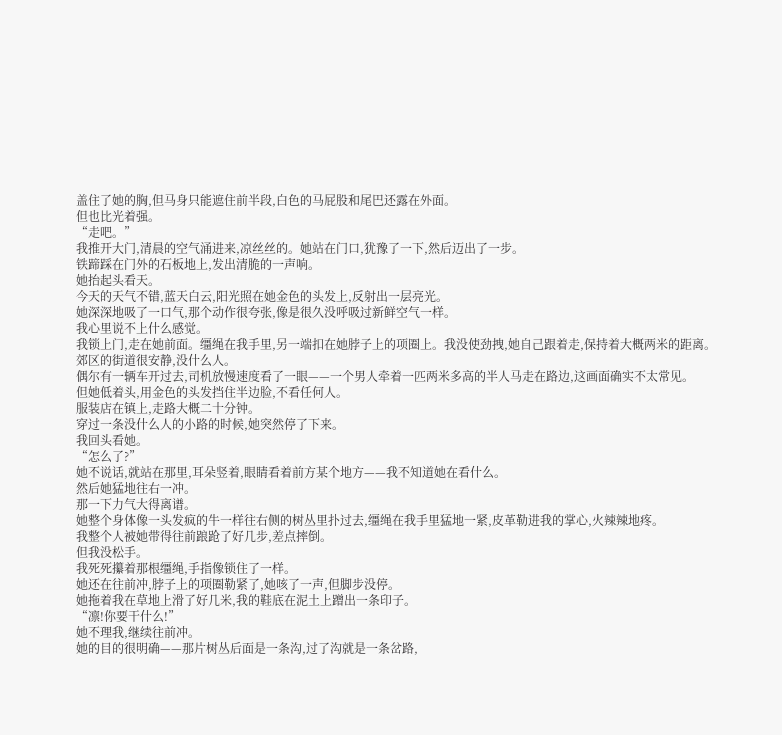盖住了她的胸,但马身只能遮住前半段,白色的马屁股和尾巴还露在外面。
但也比光着强。
“走吧。”
我推开大门,清晨的空气涌进来,凉丝丝的。她站在门口,犹豫了一下,然后迈出了一步。
铁蹄踩在门外的石板地上,发出清脆的一声响。
她抬起头看天。
今天的天气不错,蓝天白云,阳光照在她金色的头发上,反射出一层亮光。
她深深地吸了一口气,那个动作很夸张,像是很久没呼吸过新鲜空气一样。
我心里说不上什么感觉。
我锁上门,走在她前面。缰绳在我手里,另一端扣在她脖子上的项圈上。我没使劲拽,她自己跟着走,保持着大概两米的距离。
郊区的街道很安静,没什么人。
偶尔有一辆车开过去,司机放慢速度看了一眼——一个男人牵着一匹两米多高的半人马走在路边,这画面确实不太常见。
但她低着头,用金色的头发挡住半边脸,不看任何人。
服装店在镇上,走路大概二十分钟。
穿过一条没什么人的小路的时候,她突然停了下来。
我回头看她。
“怎么了?”
她不说话,就站在那里,耳朵竖着,眼睛看着前方某个地方——我不知道她在看什么。
然后她猛地往右一冲。
那一下力气大得离谱。
她整个身体像一头发疯的牛一样往右侧的树丛里扑过去,缰绳在我手里猛地一紧,皮革勒进我的掌心,火辣辣地疼。
我整个人被她带得往前踉跄了好几步,差点摔倒。
但我没松手。
我死死攥着那根缰绳,手指像锁住了一样。
她还在往前冲,脖子上的项圈勒紧了,她咳了一声,但脚步没停。
她拖着我在草地上滑了好几米,我的鞋底在泥土上蹭出一条印子。
“凛!你要干什么!”
她不理我,继续往前冲。
她的目的很明确——那片树丛后面是一条沟,过了沟就是一条岔路,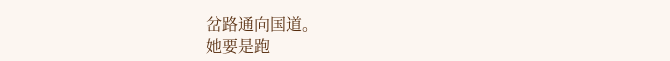岔路通向国道。
她要是跑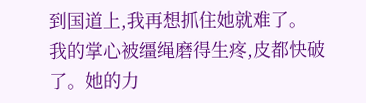到国道上,我再想抓住她就难了。
我的掌心被缰绳磨得生疼,皮都快破了。她的力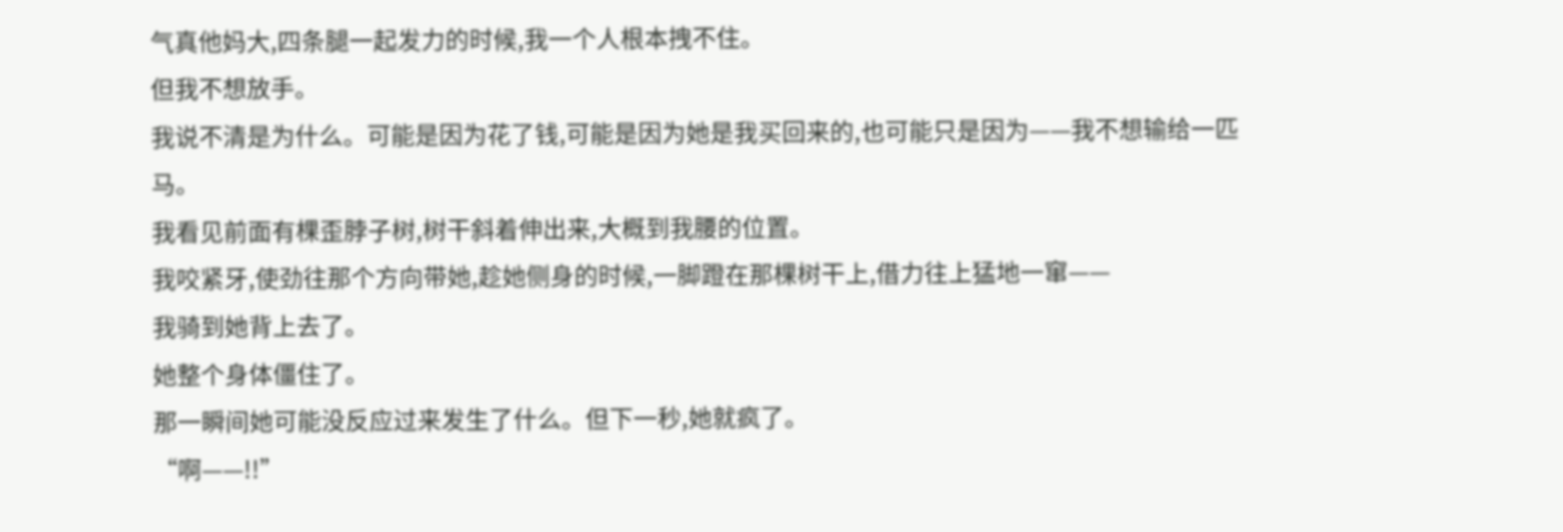气真他妈大,四条腿一起发力的时候,我一个人根本拽不住。
但我不想放手。
我说不清是为什么。可能是因为花了钱,可能是因为她是我买回来的,也可能只是因为——我不想输给一匹马。
我看见前面有棵歪脖子树,树干斜着伸出来,大概到我腰的位置。
我咬紧牙,使劲往那个方向带她,趁她侧身的时候,一脚蹬在那棵树干上,借力往上猛地一窜——
我骑到她背上去了。
她整个身体僵住了。
那一瞬间她可能没反应过来发生了什么。但下一秒,她就疯了。
“啊——!!”